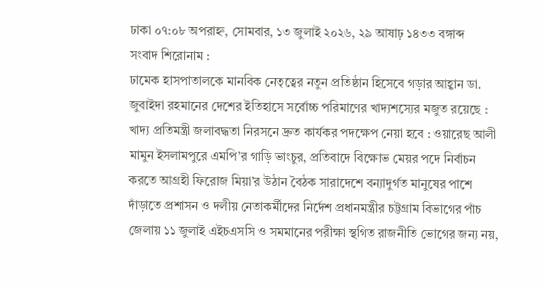ঢাকা ০৭:০৮ অপরাহ্ন, সোমবার, ১৩ জুলাই ২০২৬, ২৯ আষাঢ় ১৪৩৩ বঙ্গাব্দ
সংবাদ শিরোনাম :
ঢামেক হাসপাতালকে মানবিক নেতৃত্বের নতুন প্রতিষ্ঠান হিসেবে গড়ার আহ্বান ডা. জুবাইদা রহমানের দেশের ইতিহাসে সর্বোচ্চ পরিমাণের খাদ্যশস্যের মজুত রয়েছে : খাদ্য প্রতিমন্ত্রী জলাবদ্ধতা নিরসনে দ্রুত কার্যকর পদক্ষেপ নেয়া হবে : ওয়ারেছ আলী মামুন ইসলামপুরে এমপি’র গাড়ি ভাংচুর, প্রতিবাদে বিক্ষোভ মেয়র পদে নির্বাচন করতে আগ্রহী ফিরোজ মিয়া’র উঠান বৈঠক সারাদেশে বন্যাদুর্গত মানুষের পাশে দাঁড়াতে প্রশাসন ও দলীয় নেতাকর্মীদের নির্দেশ প্রধানমন্ত্রীর চট্টগ্রাম বিভাগের পাঁচ জেলায় ১১ জুলাই এইচএসসি ও সমমানের পরীক্ষা স্থগিত রাজনীতি ভোগের জন্য নয়,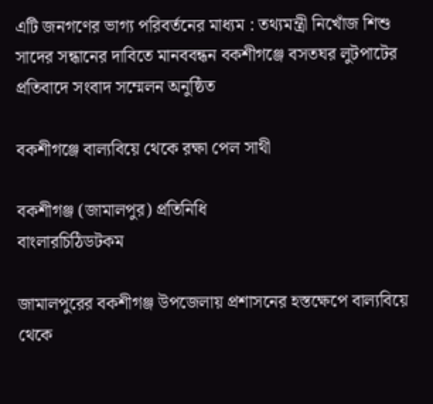এটি জনগণের ভাগ্য পরিবর্তনের মাধ্যম : তথ্যমন্ত্রী নিখোঁজ শিশু সাদের সন্ধানের দাবিতে মানববন্ধন বকশীগঞ্জে বসতঘর লুটপাটের প্রতিবাদে সংবাদ সম্মেলন অনুষ্ঠিত

বকশীগঞ্জে বাল্যবিয়ে থেকে রক্ষা পেল সাথী

বকশীগঞ্জ (জামালপুর) প্রতিনিধি
বাংলারচিঠিডটকম

জামালপুরের বকশীগঞ্জ উপজেলায় প্রশাসনের হস্তক্ষেপে বাল্যবিয়ে থেকে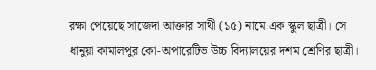রক্ষা পেয়েছে সাজেদা আক্তার সাথী (১৫) নামে এক স্কুল ছাত্রী। সে ধানুয়া কামালপুর কো-অপারেটিভ উচ্চ বিদ্যালয়ের দশম শ্রেণির ছাত্রী।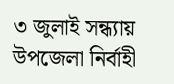৩ জুলাই সন্ধ্যায় উপজেলা নির্বাহী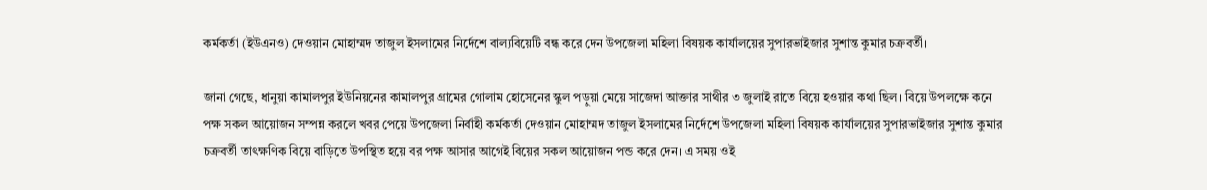কর্মকর্তা (ইউএনও) দেওয়ান মোহাম্মদ তাজুল ইসলামের নির্দেশে বাল্যবিয়েটি বন্ধ করে দেন উপজেলা মহিলা বিষয়ক কার্যালয়ের সুপারভাইজার সুশান্ত কুমার চক্রবর্তী।

জানা গেছে, ধানুয়া কামালপুর ইউনিয়নের কামালপুর গ্রামের গোলাম হোসেনের স্কুল পড়ুয়া মেয়ে সাজেদা আক্তার সাথীর ৩ জুলাই রাতে বিয়ে হওয়ার কথা ছিল। বিয়ে উপলক্ষে কনে পক্ষ সকল আয়োজন সম্পন্ন করলে খবর পেয়ে উপজেলা নির্বাহী কর্মকর্তা দেওয়ান মোহাম্মদ তাজুল ইসলামের নির্দেশে উপজেলা মহিলা বিষয়ক কার্যালয়ের সুপারভাইজার সুশান্ত কুমার চক্রবর্তী তাৎক্ষণিক বিয়ে বাড়িতে উপস্থিত হয়ে বর পক্ষ আসার আগেই বিয়ের সকল আয়োজন পন্ড করে দেন। এ সময় ওই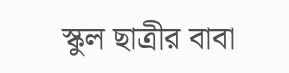স্কুল ছাত্রীর বাবা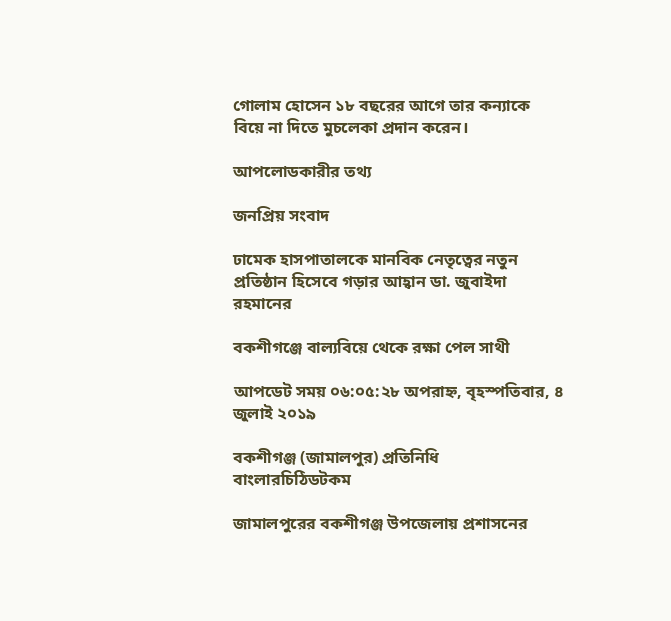গোলাম হোসেন ১৮ বছরের আগে তার কন্যাকে বিয়ে না দিতে মুচলেকা প্রদান করেন।

আপলোডকারীর তথ্য

জনপ্রিয় সংবাদ

ঢামেক হাসপাতালকে মানবিক নেতৃত্বের নতুন প্রতিষ্ঠান হিসেবে গড়ার আহ্বান ডা. জুবাইদা রহমানের

বকশীগঞ্জে বাল্যবিয়ে থেকে রক্ষা পেল সাথী

আপডেট সময় ০৬:০৫:২৮ অপরাহ্ন, বৃহস্পতিবার, ৪ জুলাই ২০১৯

বকশীগঞ্জ (জামালপুর) প্রতিনিধি
বাংলারচিঠিডটকম

জামালপুরের বকশীগঞ্জ উপজেলায় প্রশাসনের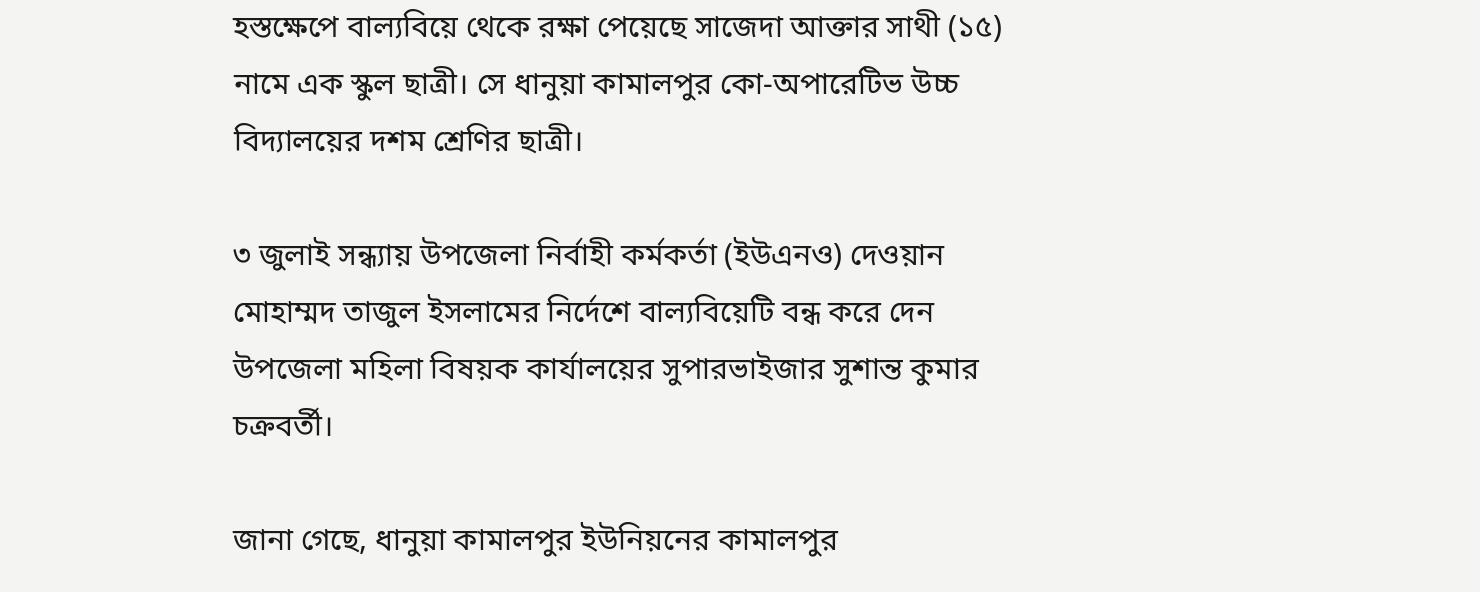হস্তক্ষেপে বাল্যবিয়ে থেকে রক্ষা পেয়েছে সাজেদা আক্তার সাথী (১৫) নামে এক স্কুল ছাত্রী। সে ধানুয়া কামালপুর কো-অপারেটিভ উচ্চ বিদ্যালয়ের দশম শ্রেণির ছাত্রী।

৩ জুলাই সন্ধ্যায় উপজেলা নির্বাহী কর্মকর্তা (ইউএনও) দেওয়ান মোহাম্মদ তাজুল ইসলামের নির্দেশে বাল্যবিয়েটি বন্ধ করে দেন উপজেলা মহিলা বিষয়ক কার্যালয়ের সুপারভাইজার সুশান্ত কুমার চক্রবর্তী।

জানা গেছে, ধানুয়া কামালপুর ইউনিয়নের কামালপুর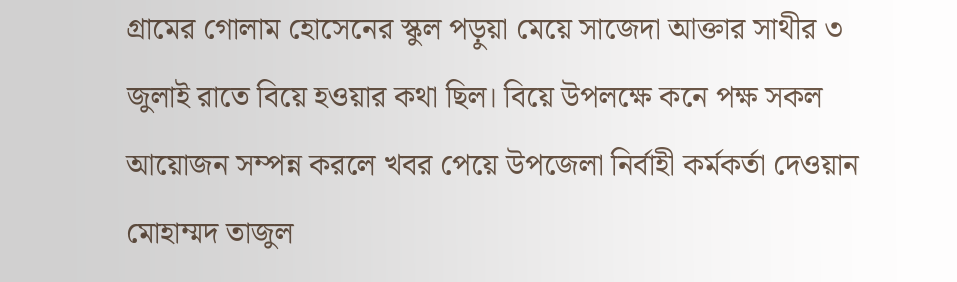গ্রামের গোলাম হোসেনের স্কুল পড়ুয়া মেয়ে সাজেদা আক্তার সাথীর ৩ জুলাই রাতে বিয়ে হওয়ার কথা ছিল। বিয়ে উপলক্ষে কনে পক্ষ সকল আয়োজন সম্পন্ন করলে খবর পেয়ে উপজেলা নির্বাহী কর্মকর্তা দেওয়ান মোহাম্মদ তাজুল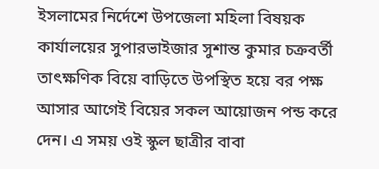ইসলামের নির্দেশে উপজেলা মহিলা বিষয়ক কার্যালয়ের সুপারভাইজার সুশান্ত কুমার চক্রবর্তী তাৎক্ষণিক বিয়ে বাড়িতে উপস্থিত হয়ে বর পক্ষ আসার আগেই বিয়ের সকল আয়োজন পন্ড করে দেন। এ সময় ওই স্কুল ছাত্রীর বাবা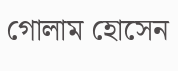গোলাম হোসেন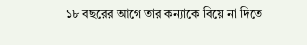১৮ বছরের আগে তার কন্যাকে বিয়ে না দিতে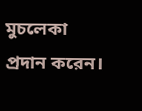মুচলেকা প্রদান করেন।